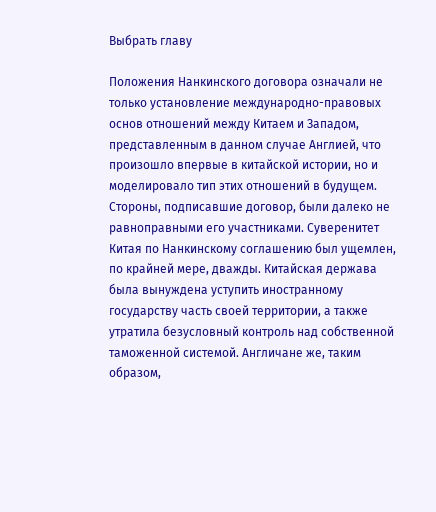Выбрать главу

Положения Нанкинского договора означали не только установление международно-правовых основ отношений между Китаем и Западом, представленным в данном случае Англией, что произошло впервые в китайской истории, но и моделировало тип этих отношений в будущем. Стороны, подписавшие договор, были далеко не равноправными его участниками. Суверенитет Китая по Нанкинскому соглашению был ущемлен, по крайней мере, дважды. Китайская держава была вынуждена уступить иностранному государству часть своей территории, а также утратила безусловный контроль над собственной таможенной системой. Англичане же, таким образом,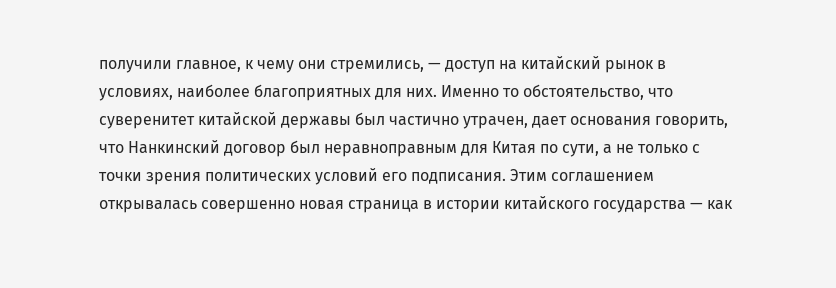получили главное, к чему они стремились, — доступ на китайский рынок в условиях, наиболее благоприятных для них. Именно то обстоятельство, что суверенитет китайской державы был частично утрачен, дает основания говорить, что Нанкинский договор был неравноправным для Китая по сути, а не только с точки зрения политических условий его подписания. Этим соглашением открывалась совершенно новая страница в истории китайского государства — как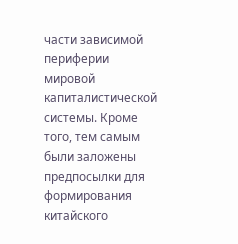части зависимой периферии мировой капиталистической системы. Кроме того, тем самым были заложены предпосылки для формирования китайского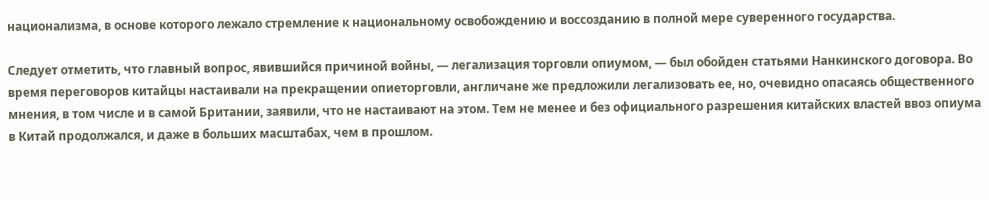национализма, в основе которого лежало стремление к национальному освобождению и воссозданию в полной мере суверенного государства.

Следует отметить, что главный вопрос, явившийся причиной войны, — легализация торговли опиумом, — был обойден статьями Нанкинского договора. Во время переговоров китайцы настаивали на прекращении опиеторговли, англичане же предложили легализовать ее, но, очевидно опасаясь общественного мнения, в том числе и в самой Британии, заявили, что не настаивают на этом. Тем не менее и без официального разрешения китайских властей ввоз опиума в Китай продолжался, и даже в больших масштабах, чем в прошлом.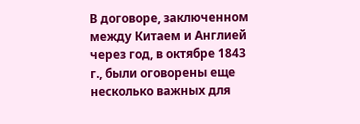В договоре, заключенном между Китаем и Англией через год, в октябре 1843 г., были оговорены еще несколько важных для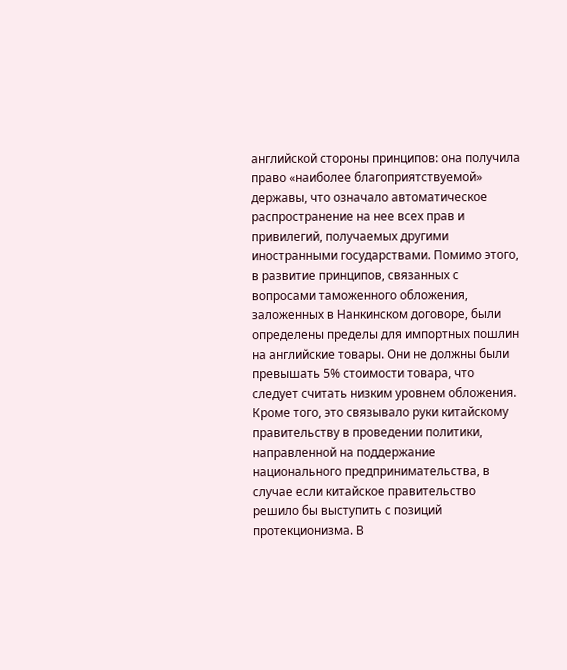английской стороны принципов: она получила право «наиболее благоприятствуемой» державы, что означало автоматическое распространение на нее всех прав и привилегий, получаемых другими иностранными государствами. Помимо этого, в развитие принципов, связанных с вопросами таможенного обложения, заложенных в Нанкинском договоре, были определены пределы для импортных пошлин на английские товары. Они не должны были превышать 5% стоимости товара, что следует считать низким уровнем обложения. Кроме того, это связывало руки китайскому правительству в проведении политики, направленной на поддержание национального предпринимательства, в случае если китайское правительство решило бы выступить с позиций протекционизма. В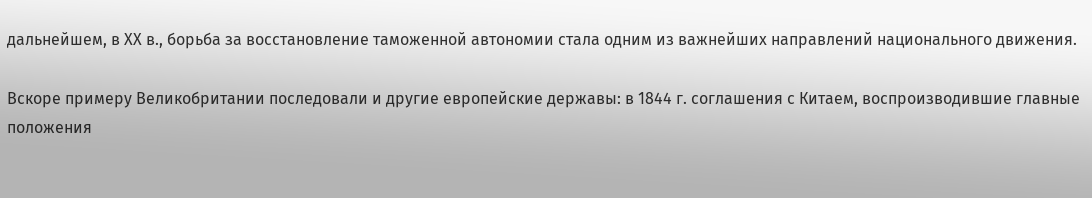дальнейшем, в XX в., борьба за восстановление таможенной автономии стала одним из важнейших направлений национального движения.

Вскоре примеру Великобритании последовали и другие европейские державы: в 1844 г. соглашения с Китаем, воспроизводившие главные положения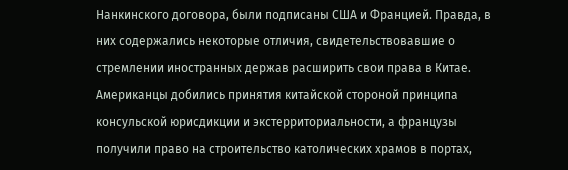Нанкинского договора, были подписаны США и Францией. Правда, в них содержались некоторые отличия, свидетельствовавшие о стремлении иностранных держав расширить свои права в Китае. Американцы добились принятия китайской стороной принципа консульской юрисдикции и экстерриториальности, а французы получили право на строительство католических храмов в портах,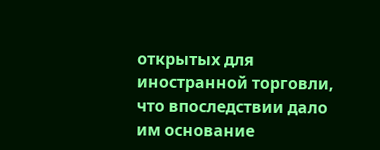открытых для иностранной торговли, что впоследствии дало им основание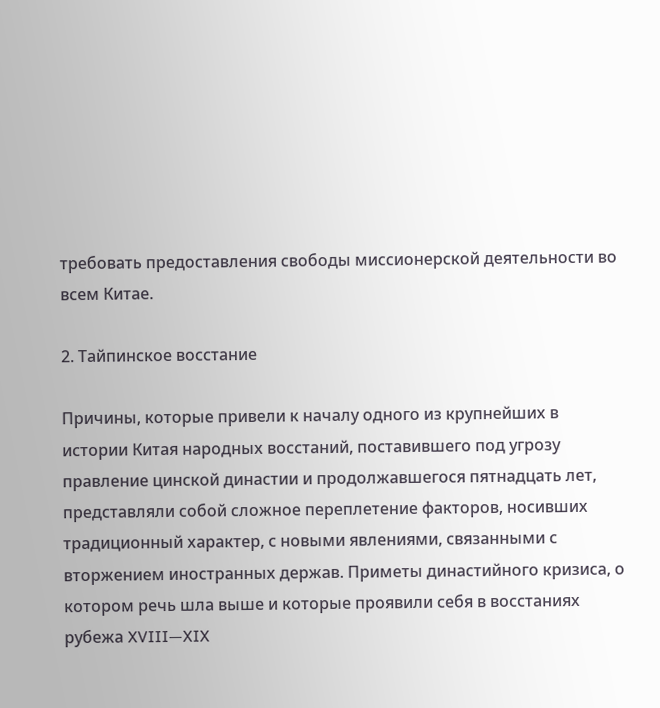требовать предоставления свободы миссионерской деятельности во всем Китае.

2. Тайпинское восстание

Причины, которые привели к началу одного из крупнейших в истории Китая народных восстаний, поставившего под угрозу правление цинской династии и продолжавшегося пятнадцать лет, представляли собой сложное переплетение факторов, носивших традиционный характер, с новыми явлениями, связанными с вторжением иностранных держав. Приметы династийного кризиса, о котором речь шла выше и которые проявили себя в восстаниях рубежа XVIII—XIX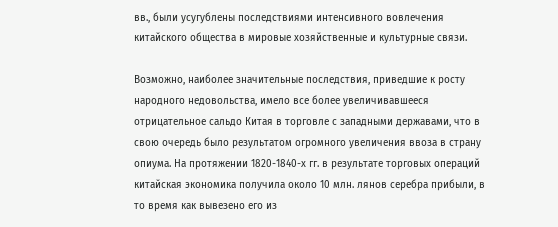вв., были усугублены последствиями интенсивного вовлечения китайского общества в мировые хозяйственные и культурные связи.

Возможно, наиболее значительные последствия, приведшие к росту народного недовольства, имело все более увеличивавшееся отрицательное сальдо Китая в торговле с западными державами, что в свою очередь было результатом огромного увеличения ввоза в страну опиума. На протяжении 1820-1840-х гг. в результате торговых операций китайская экономика получила около 10 млн. лянов серебра прибыли, в то время как вывезено его из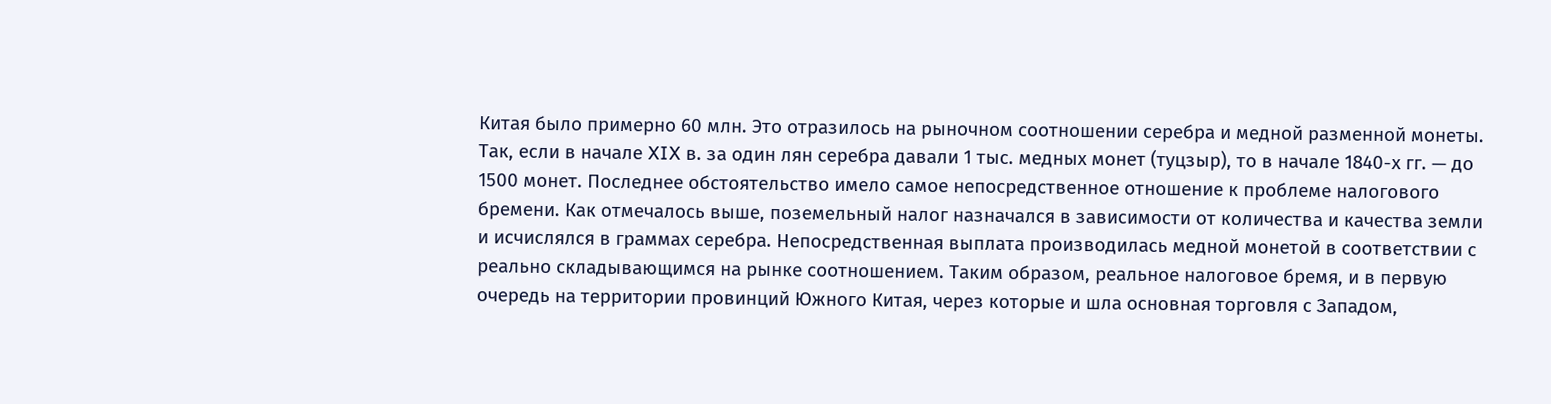Китая было примерно 60 млн. Это отразилось на рыночном соотношении серебра и медной разменной монеты. Так, если в начале XIX в. за один лян серебра давали 1 тыс. медных монет (туцзыр), то в начале 1840-х гг. — до 1500 монет. Последнее обстоятельство имело самое непосредственное отношение к проблеме налогового бремени. Как отмечалось выше, поземельный налог назначался в зависимости от количества и качества земли и исчислялся в граммах серебра. Непосредственная выплата производилась медной монетой в соответствии с реально складывающимся на рынке соотношением. Таким образом, реальное налоговое бремя, и в первую очередь на территории провинций Южного Китая, через которые и шла основная торговля с Западом,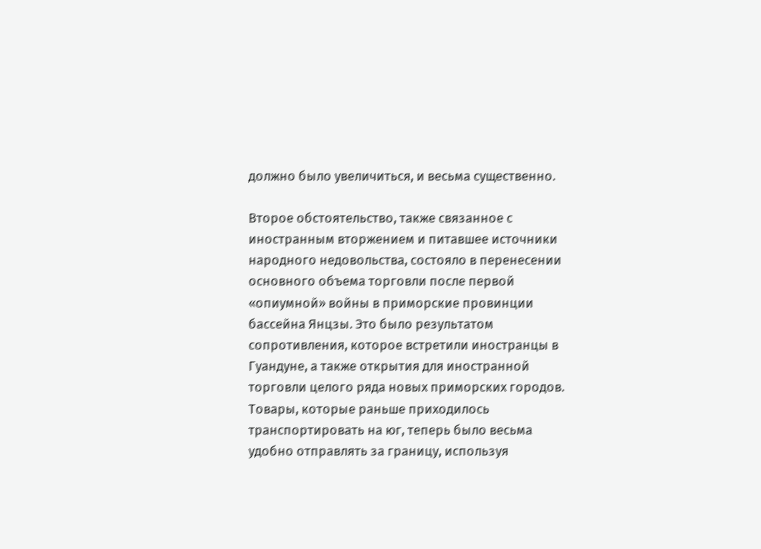должно было увеличиться, и весьма существенно.

Второе обстоятельство, также связанное с иностранным вторжением и питавшее источники народного недовольства, состояло в перенесении основного объема торговли после первой «опиумной» войны в приморские провинции бассейна Янцзы. Это было результатом сопротивления, которое встретили иностранцы в Гуандуне, а также открытия для иностранной торговли целого ряда новых приморских городов. Товары, которые раньше приходилось транспортировать на юг, теперь было весьма удобно отправлять за границу, используя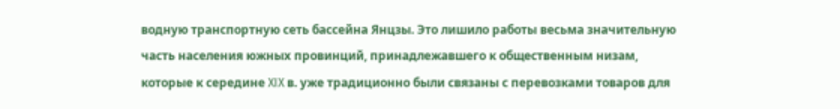водную транспортную сеть бассейна Янцзы. Это лишило работы весьма значительную часть населения южных провинций, принадлежавшего к общественным низам, которые к середине XIX в. уже традиционно были связаны с перевозками товаров для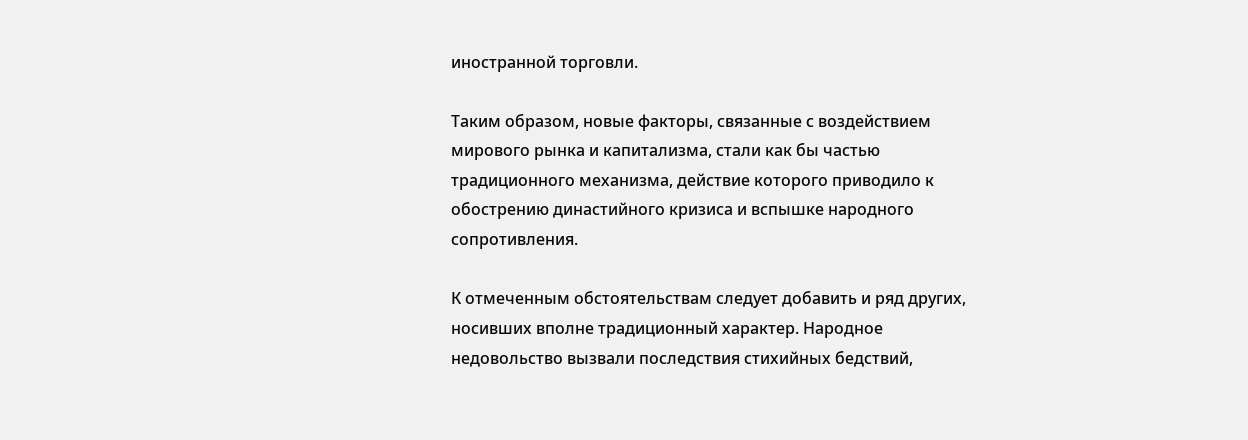иностранной торговли.

Таким образом, новые факторы, связанные с воздействием мирового рынка и капитализма, стали как бы частью традиционного механизма, действие которого приводило к обострению династийного кризиса и вспышке народного сопротивления.

К отмеченным обстоятельствам следует добавить и ряд других, носивших вполне традиционный характер. Народное недовольство вызвали последствия стихийных бедствий,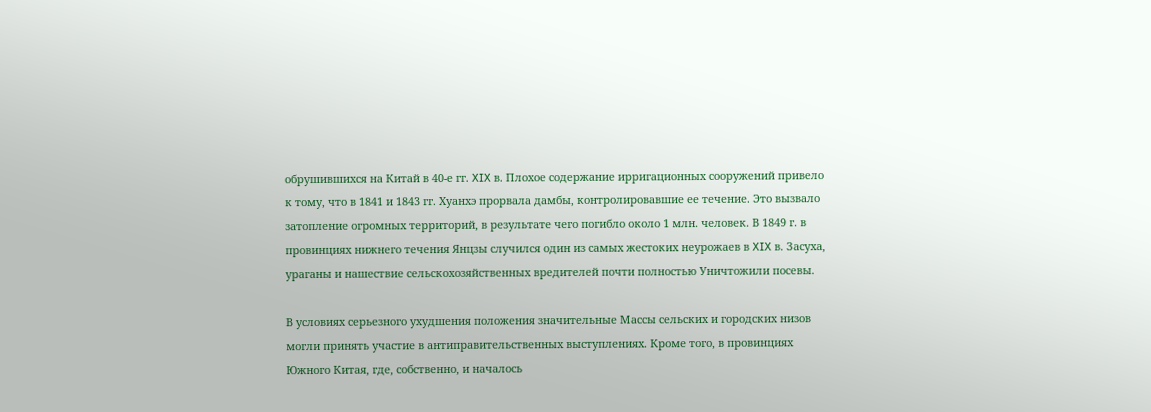обрушившихся на Китай в 40-е гг. XIX в. Плохое содержание ирригационных сооружений привело к тому, что в 1841 и 1843 гг. Хуанхэ прорвала дамбы, контролировавшие ее течение. Это вызвало затопление огромных территорий, в результате чего погибло около 1 млн. человек. В 1849 г. в провинциях нижнего течения Янцзы случился один из самых жестоких неурожаев в XIX в. Засуха, ураганы и нашествие сельскохозяйственных вредителей почти полностью Уничтожили посевы.

В условиях серьезного ухудшения положения значительные Массы сельских и городских низов могли принять участие в антиправительственных выступлениях. Кроме того, в провинциях Южного Китая, где, собственно, и началось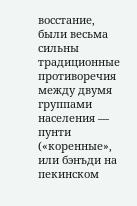восстание, были весьма сильны традиционные противоречия между двумя группами населения — пунти («коренные», или бэнъди на пекинском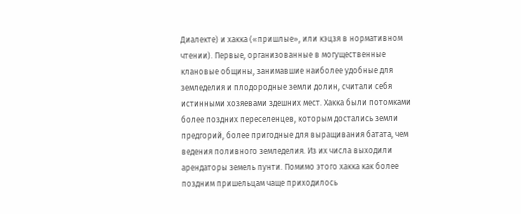Диалекте) и хакка («пришлые», или кэцзя в нормативном чтении). Первые, организованные в могущественные клановые общины, занимавшие наиболее удобные для земледелия и плодородные земли долин, считали себя истинными хозяевами здешних мест. Хакка были потомками более поздних переселенцев, которым достались земли предгорий, более пригодные для выращивания батата, чем ведения поливного земледелия. Из их числа выходили арендаторы земель пунти. Помимо этого хакка как более поздним пришельцам чаще приходилось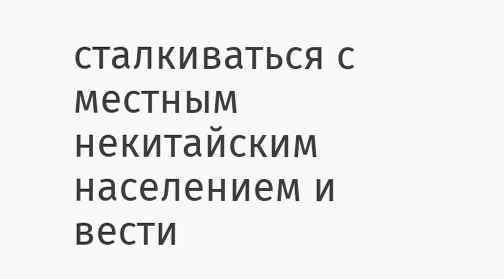сталкиваться с местным некитайским населением и вести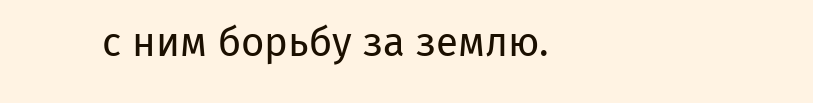с ним борьбу за землю.